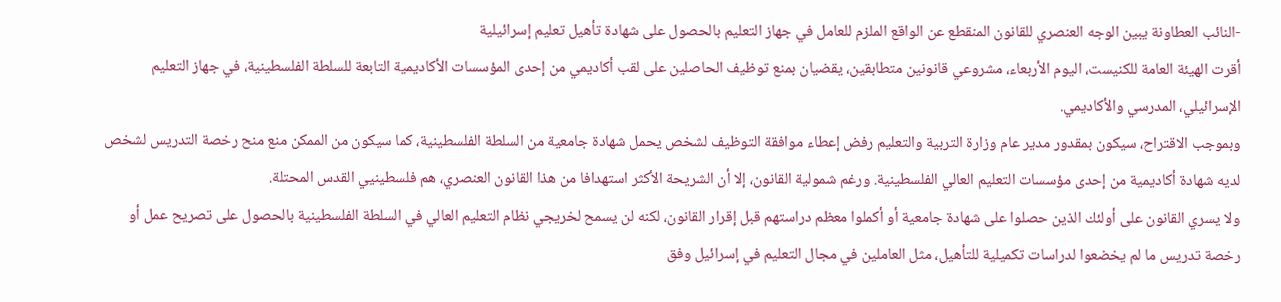-النائب العطاونة يبين الوجه العنصري للقانون المنقطع عن الواقع الملزم للعامل في جهاز التعليم بالحصول على شهادة تأهيل تعليم إسرائيلية
أقرت الهيئة العامة للكنيست، اليوم الأربعاء، مشروعي قانونين متطابقين، يقضيان بمنع توظيف الحاصلين على لقب أكاديمي من إحدى المؤسسات الأكاديمية التابعة للسلطة الفلسطينية، في جهاز التعليم الإسرائيلي، المدرسي والأكاديمي.
وبموجب الاقتراح، سيكون بمقدور مدير عام وزارة التربية والتعليم رفض إعطاء موافقة التوظيف لشخص يحمل شهادة جامعية من السلطة الفلسطينية، كما سيكون من الممكن منع منح رخصة التدريس لشخص لديه شهادة أكاديمية من إحدى مؤسسات التعليم العالي الفلسطينية. ورغم شمولية القانون، إلا أن الشريحة الأكثر استهدافا من هذا القانون العنصري، هم فلسطينيي القدس المحتلة.
ولا يسري القانون على أولئك الذين حصلوا على شهادة جامعية أو أكملوا معظم دراستهم قبل إقرار القانون، لكنه لن يسمح لخريجي نظام التعليم العالي في السلطة الفلسطينية بالحصول على تصريح عمل أو رخصة تدريس ما لم يخضعوا لدراسات تكميلية للتأهيل، مثل العاملين في مجال التعليم في إسرائيل وفق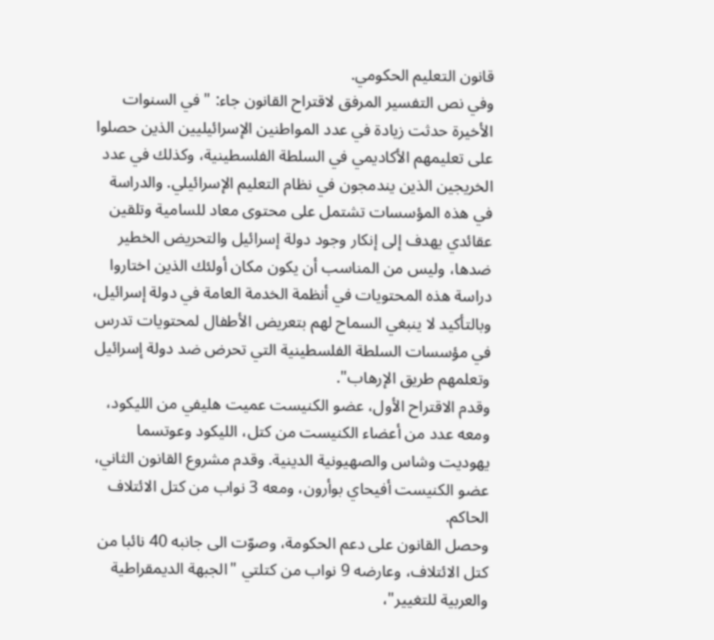قانون التعليم الحكومي.
وفي نص التفسير المرفق لاقتراح القانون جاء: "في السنوات الأخيرة حدثت زيادة في عدد المواطنين الإسرائيليين الذين حصلوا على تعليمهم الأكاديمي في السلطة الفلسطينية، وكذلك في عدد الخريجين الذين يندمجون في نظام التعليم الإسرائيلي. والدراسة في هذه المؤسسات تشتمل على محتوى معاد للسامية وتلقين عقائدي يهدف إلى إنكار وجود دولة إسرائيل والتحريض الخطير ضدها، وليس من المناسب أن يكون مكان أولئك الذين اختاروا دراسة هذه المحتويات في أنظمة الخدمة العامة في دولة إسرائيل، وبالتأكيد لا ينبغي السماح لهم بتعريض الأطفال لمحتويات تدرس في مؤسسات السلطة الفلسطينية التي تحرض ضد دولة إسرائيل وتعلمهم طريق الإرهاب".
وقدم الاقتراح الأول، عضو الكنيست عميت هليفي من الليكود، ومعه عدد من أعضاء الكنيست من كتل، الليكود وعوتسما يهوديت وشاس والصهيونية الدينية. وقدم مشروع القانون الثاني، عضو الكنيست أفيحاي بوأرون، ومعه 3 نواب من كتل الائتلاف الحاكم.
وحصل القانون على دعم الحكومة، وصوّت الى جانبه 40 نائبا من كتل الائتلاف، وعارضه 9 نواب من كتلتي "الجبهة الديمقراطية والعربية للتغيير"،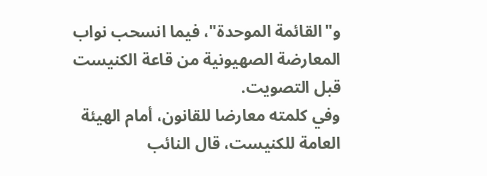و"القائمة الموحدة"، فيما انسحب نواب المعارضة الصهيونية من قاعة الكنيست قبل التصويت.
وفي كلمته معارضا للقانون، أمام الهيئة العامة للكنيست، قال النائب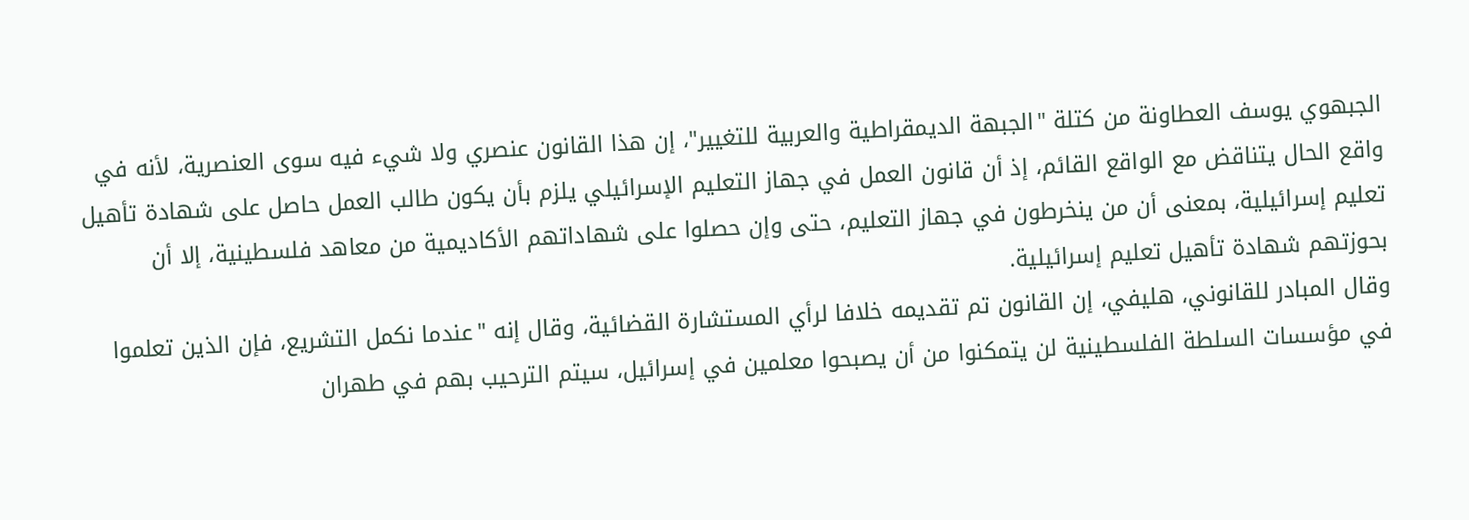الجبهوي يوسف العطاونة من كتلة "الجبهة الديمقراطية والعربية للتغيير"، إن هذا القانون عنصري ولا شيء فيه سوى العنصرية، لأنه في واقع الحال يتناقض مع الواقع القائم، إذ أن قانون العمل في جهاز التعليم الإسرائيلي يلزم بأن يكون طالب العمل حاصل على شهادة تأهيل تعليم إسرائيلية، بمعنى أن من ينخرطون في جهاز التعليم، حتى وإن حصلوا على شهاداتهم الأكاديمية من معاهد فلسطينية، إلا أن بحوزتهم شهادة تأهيل تعليم إسرائيلية.
وقال المبادر للقانوني، هليفي، إن القانون تم تقديمه خلافا لرأي المستشارة القضائية، وقال إنه "عندما نكمل التشريع، فإن الذين تعلموا في مؤسسات السلطة الفلسطينية لن يتمكنوا من أن يصبحوا معلمين في إسرائيل، سيتم الترحيب بهم في طهران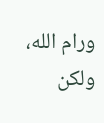ورام الله، ولكن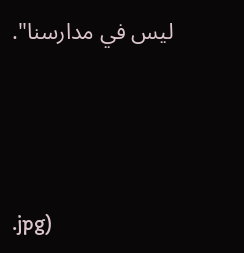ليس في مدارسنا".




.jpg)